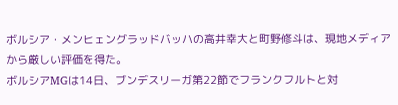ボルシア・メンヒェングラッドバッハの高井幸大と町野修斗は、現地メディアから厳しい評価を得た。
ボルシアMGは14日、ブンデスリーガ第22節でフランクフルトと対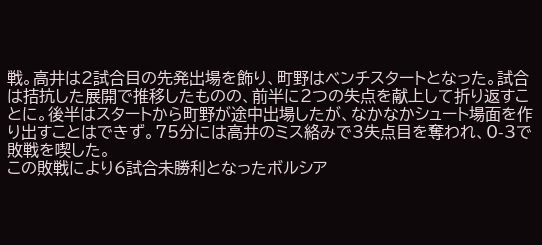戦。高井は2試合目の先発出場を飾り、町野はベンチスタートとなった。試合は拮抗した展開で推移したものの、前半に2つの失点を献上して折り返すことに。後半はスタートから町野が途中出場したが、なかなかシュート場面を作り出すことはできず。75分には高井のミス絡みで3失点目を奪われ、0-3で敗戦を喫した。
この敗戦により6試合未勝利となったボルシア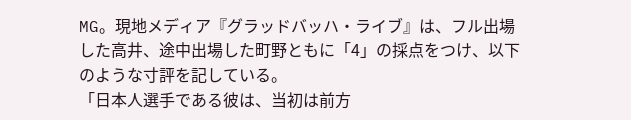MG。現地メディア『グラッドバッハ・ライブ』は、フル出場した高井、途中出場した町野ともに「4」の採点をつけ、以下のような寸評を記している。
「日本人選手である彼は、当初は前方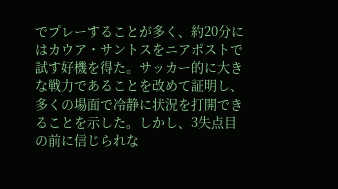でプレーすることが多く、約20分にはカウア・サントスをニアポストで試す好機を得た。サッカー的に大きな戦力であることを改めて証明し、多くの場面で冷静に状況を打開できることを示した。しかし、3失点目の前に信じられな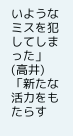いようなミスを犯してしまった」(高井)
「新たな活力をもたらす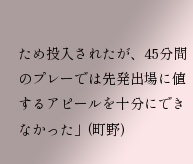ため投入されたが、45分間のプレーでは先発出場に値するアピールを十分にできなかった」(町野)